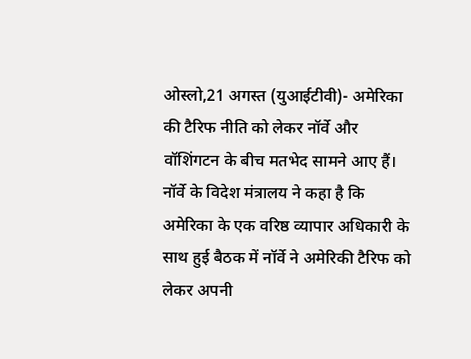ओस्लो,21 अगस्त (युआईटीवी)- अमेरिका की टैरिफ नीति को लेकर नॉर्वे और वॉशिंगटन के बीच मतभेद सामने आए हैं। नॉर्वे के विदेश मंत्रालय ने कहा है कि अमेरिका के एक वरिष्ठ व्यापार अधिकारी के साथ हुई बैठक में नॉर्वे ने अमेरिकी टैरिफ को लेकर अपनी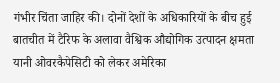गंभीर चिंता जाहिर की। दोनों देशों के अधिकारियों के बीच हुई बातचीत में टैरिफ के अलावा वैश्विक औद्योगिक उत्पादन क्षमता यानी ओवरकैपेसिटी को लेकर अमेरिका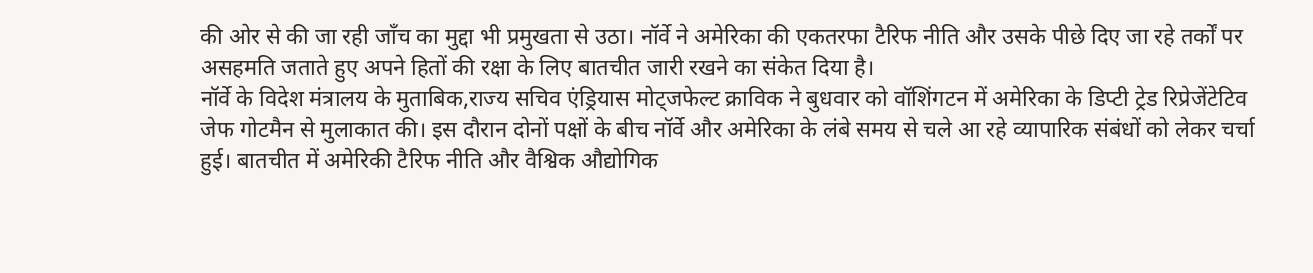की ओर से की जा रही जाँच का मुद्दा भी प्रमुखता से उठा। नॉर्वे ने अमेरिका की एकतरफा टैरिफ नीति और उसके पीछे दिए जा रहे तर्कों पर असहमति जताते हुए अपने हितों की रक्षा के लिए बातचीत जारी रखने का संकेत दिया है।
नॉर्वे के विदेश मंत्रालय के मुताबिक,राज्य सचिव एंड्रियास मोट्जफेल्ट क्राविक ने बुधवार को वॉशिंगटन में अमेरिका के डिप्टी ट्रेड रिप्रेजेंटेटिव जेफ गोटमैन से मुलाकात की। इस दौरान दोनों पक्षों के बीच नॉर्वे और अमेरिका के लंबे समय से चले आ रहे व्यापारिक संबंधों को लेकर चर्चा हुई। बातचीत में अमेरिकी टैरिफ नीति और वैश्विक औद्योगिक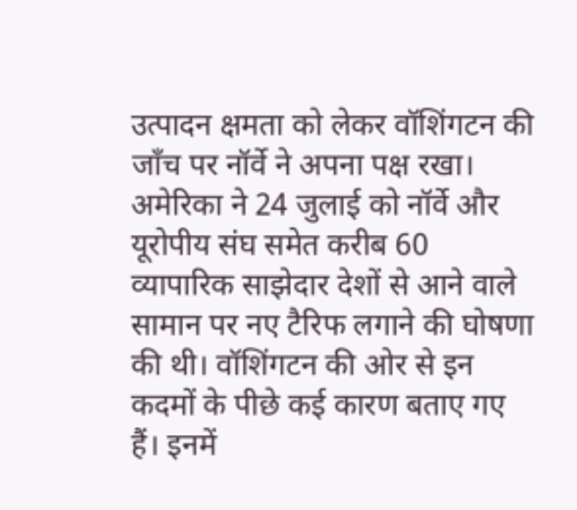उत्पादन क्षमता को लेकर वॉशिंगटन की जाँच पर नॉर्वे ने अपना पक्ष रखा।
अमेरिका ने 24 जुलाई को नॉर्वे और यूरोपीय संघ समेत करीब 60 व्यापारिक साझेदार देशों से आने वाले सामान पर नए टैरिफ लगाने की घोषणा की थी। वॉशिंगटन की ओर से इन कदमों के पीछे कई कारण बताए गए हैं। इनमें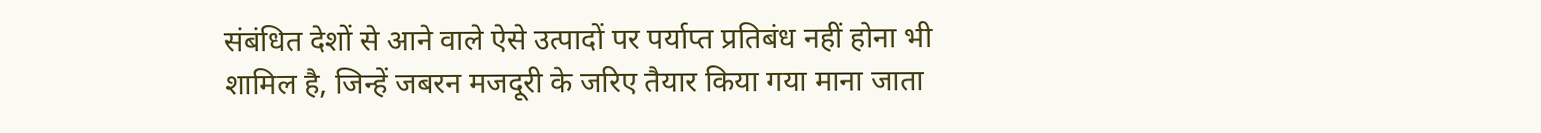संबंधित देशों से आने वाले ऐसे उत्पादों पर पर्याप्त प्रतिबंध नहीं होना भी शामिल है, जिन्हें जबरन मजदूरी के जरिए तैयार किया गया माना जाता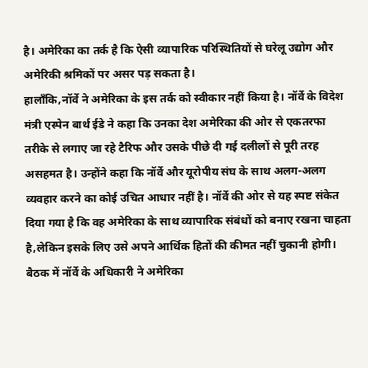है। अमेरिका का तर्क है कि ऐसी व्यापारिक परिस्थितियों से घरेलू उद्योग और अमेरिकी श्रमिकों पर असर पड़ सकता है।
हालाँकि,नॉर्वे ने अमेरिका के इस तर्क को स्वीकार नहीं किया है। नॉर्वे के विदेश मंत्री एस्पेन बार्थ ईडे ने कहा कि उनका देश अमेरिका की ओर से एकतरफा तरीके से लगाए जा रहे टैरिफ और उसके पीछे दी गई दलीलों से पूरी तरह असहमत है। उन्होंने कहा कि नॉर्वे और यूरोपीय संघ के साथ अलग-अलग व्यवहार करने का कोई उचित आधार नहीं है। नॉर्वे की ओर से यह स्पष्ट संकेत दिया गया है कि वह अमेरिका के साथ व्यापारिक संबंधों को बनाए रखना चाहता है,लेकिन इसके लिए उसे अपने आर्थिक हितों की कीमत नहीं चुकानी होगी।
बैठक में नॉर्वे के अधिकारी ने अमेरिका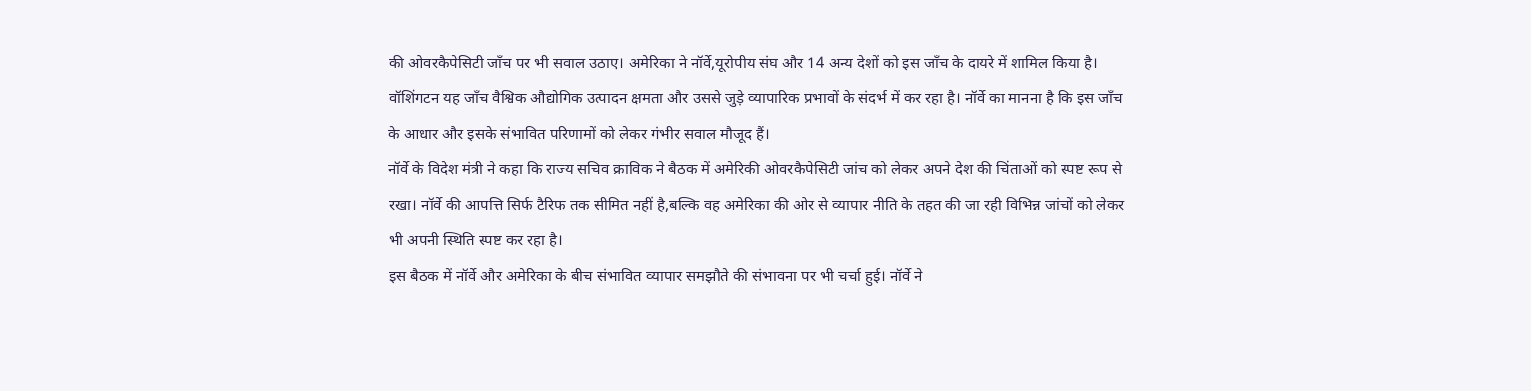की ओवरकैपेसिटी जाँच पर भी सवाल उठाए। अमेरिका ने नॉर्वे,यूरोपीय संघ और 14 अन्य देशों को इस जाँच के दायरे में शामिल किया है। वॉशिंगटन यह जाँच वैश्विक औद्योगिक उत्पादन क्षमता और उससे जुड़े व्यापारिक प्रभावों के संदर्भ में कर रहा है। नॉर्वे का मानना है कि इस जाँच के आधार और इसके संभावित परिणामों को लेकर गंभीर सवाल मौजूद हैं।
नॉर्वे के विदेश मंत्री ने कहा कि राज्य सचिव क्राविक ने बैठक में अमेरिकी ओवरकैपेसिटी जांच को लेकर अपने देश की चिंताओं को स्पष्ट रूप से रखा। नॉर्वे की आपत्ति सिर्फ टैरिफ तक सीमित नहीं है,बल्कि वह अमेरिका की ओर से व्यापार नीति के तहत की जा रही विभिन्न जांचों को लेकर भी अपनी स्थिति स्पष्ट कर रहा है।
इस बैठक में नॉर्वे और अमेरिका के बीच संभावित व्यापार समझौते की संभावना पर भी चर्चा हुई। नॉर्वे ने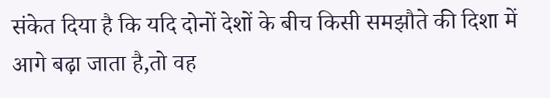संकेत दिया है कि यदि दोनों देशों के बीच किसी समझौते की दिशा में आगे बढ़ा जाता है,तो वह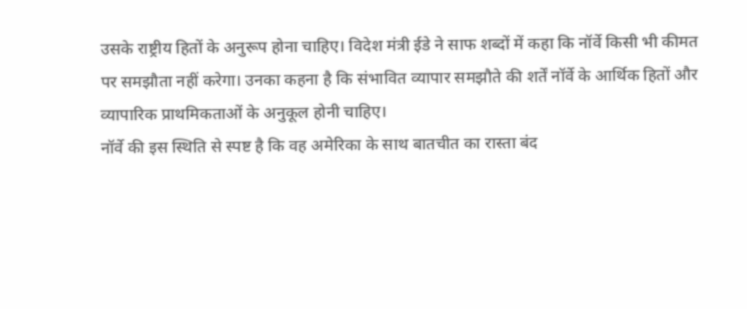उसके राष्ट्रीय हितों के अनुरूप होना चाहिए। विदेश मंत्री ईडे ने साफ शब्दों में कहा कि नॉर्वे किसी भी कीमत पर समझौता नहीं करेगा। उनका कहना है कि संभावित व्यापार समझौते की शर्तें नॉर्वे के आर्थिक हितों और व्यापारिक प्राथमिकताओं के अनुकूल होनी चाहिए।
नॉर्वे की इस स्थिति से स्पष्ट है कि वह अमेरिका के साथ बातचीत का रास्ता बंद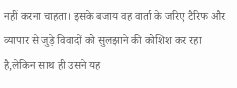नहीं करना चाहता। इसके बजाय वह वार्ता के जरिए टैरिफ और व्यापार से जुड़े विवादों को सुलझाने की कोशिश कर रहा है,लेकिन साथ ही उसने यह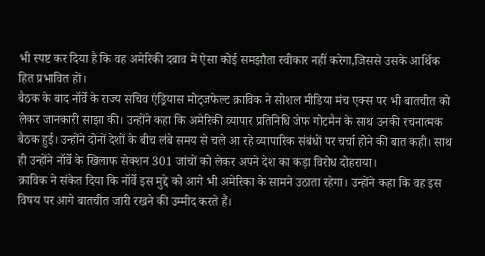भी स्पष्ट कर दिया है कि वह अमेरिकी दबाव में ऐसा कोई समझौता स्वीकार नहीं करेगा,जिससे उसके आर्थिक हित प्रभावित हों।
बैठक के बाद नॉर्वे के राज्य सचिव एंड्रियास मोट्जफेल्ट क्राविक ने सोशल मीडिया मंच एक्स पर भी बातचीत को लेकर जानकारी साझा की। उन्होंने कहा कि अमेरिकी व्यापार प्रतिनिधि जेफ गोटमैन के साथ उनकी रचनात्मक बैठक हुई। उन्होंने दोनों देशों के बीच लंबे समय से चले आ रहे व्यापारिक संबंधों पर चर्चा होने की बात कही। साथ ही उन्होंने नॉर्वे के खिलाफ सेक्शन 301 जांचों को लेकर अपने देश का कड़ा विरोध दोहराया।
क्राविक ने संकेत दिया कि नॉर्वे इस मुद्दे को आगे भी अमेरिका के सामने उठाता रहेगा। उन्होंने कहा कि वह इस विषय पर आगे बातचीत जारी रखने की उम्मीद करते हैं।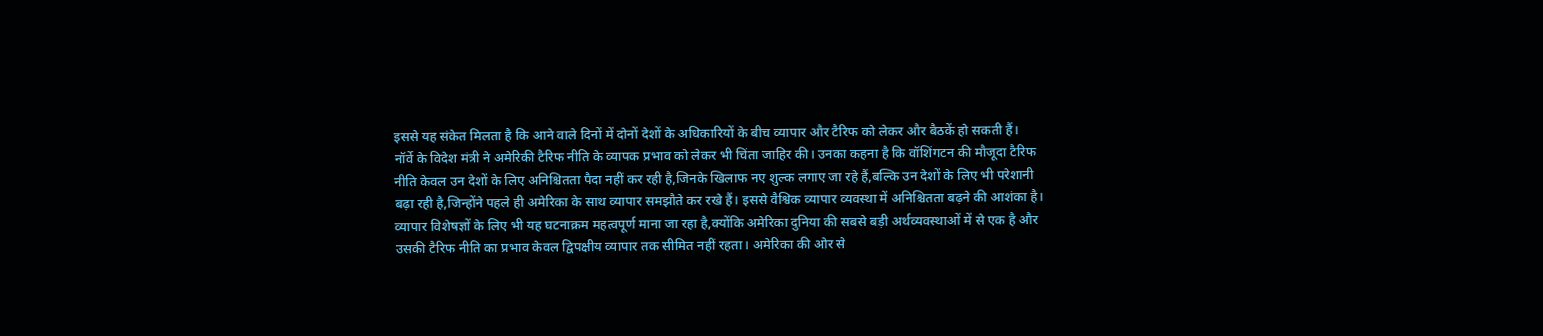इससे यह संकेत मिलता है कि आने वाले दिनों में दोनों देशों के अधिकारियों के बीच व्यापार और टैरिफ को लेकर और बैठकें हो सकती हैं।
नॉर्वे के विदेश मंत्री ने अमेरिकी टैरिफ नीति के व्यापक प्रभाव को लेकर भी चिंता जाहिर की। उनका कहना है कि वॉशिंगटन की मौजूदा टैरिफ नीति केवल उन देशों के लिए अनिश्चितता पैदा नहीं कर रही है,जिनके खिलाफ नए शुल्क लगाए जा रहे हैं,बल्कि उन देशों के लिए भी परेशानी बढ़ा रही है,जिन्होंने पहले ही अमेरिका के साथ व्यापार समझौते कर रखे हैं। इससे वैश्विक व्यापार व्यवस्था में अनिश्चितता बढ़ने की आशंका है।
व्यापार विशेषज्ञों के लिए भी यह घटनाक्रम महत्वपूर्ण माना जा रहा है,क्योंकि अमेरिका दुनिया की सबसे बड़ी अर्थव्यवस्थाओं में से एक है और उसकी टैरिफ नीति का प्रभाव केवल द्विपक्षीय व्यापार तक सीमित नहीं रहता। अमेरिका की ओर से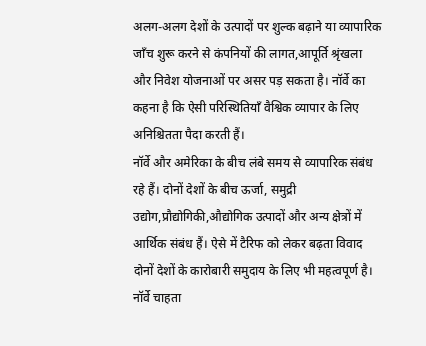अलग-अलग देशों के उत्पादों पर शुल्क बढ़ाने या व्यापारिक जाँच शुरू करने से कंपनियों की लागत,आपूर्ति श्रृंखला और निवेश योजनाओं पर असर पड़ सकता है। नॉर्वे का कहना है कि ऐसी परिस्थितियाँ वैश्विक व्यापार के लिए अनिश्चितता पैदा करती हैं।
नॉर्वे और अमेरिका के बीच लंबे समय से व्यापारिक संबंध रहे हैं। दोनों देशों के बीच ऊर्जा, समुद्री उद्योग,प्रौद्योगिकी,औद्योगिक उत्पादों और अन्य क्षेत्रों में आर्थिक संबंध हैं। ऐसे में टैरिफ को लेकर बढ़ता विवाद दोनों देशों के कारोबारी समुदाय के लिए भी महत्वपूर्ण है। नॉर्वे चाहता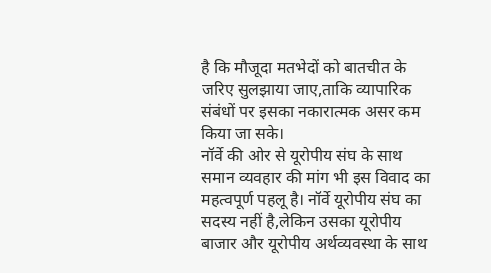है कि मौजूदा मतभेदों को बातचीत के जरिए सुलझाया जाए,ताकि व्यापारिक संबंधों पर इसका नकारात्मक असर कम किया जा सके।
नॉर्वे की ओर से यूरोपीय संघ के साथ समान व्यवहार की मांग भी इस विवाद का महत्वपूर्ण पहलू है। नॉर्वे यूरोपीय संघ का सदस्य नहीं है,लेकिन उसका यूरोपीय बाजार और यूरोपीय अर्थव्यवस्था के साथ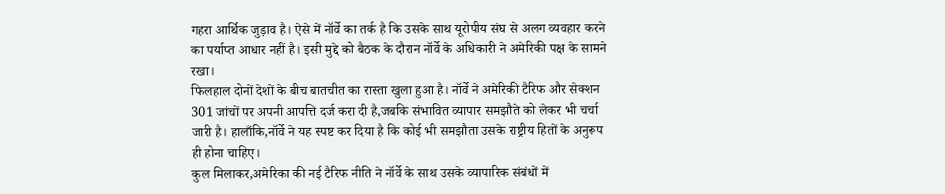गहरा आर्थिक जुड़ाव है। ऐसे में नॉर्वे का तर्क है कि उसके साथ यूरोपीय संघ से अलग व्यवहार करने का पर्याप्त आधार नहीं है। इसी मुद्दे को बैठक के दौरान नॉर्वे के अधिकारी ने अमेरिकी पक्ष के सामने रखा।
फिलहाल दोनों देशों के बीच बातचीत का रास्ता खुला हुआ है। नॉर्वे ने अमेरिकी टैरिफ और सेक्शन 301 जांचों पर अपनी आपत्ति दर्ज करा दी है,जबकि संभावित व्यापार समझौते को लेकर भी चर्चा जारी है। हालाँकि,नॉर्वे ने यह स्पष्ट कर दिया है कि कोई भी समझौता उसके राष्ट्रीय हितों के अनुरूप ही होना चाहिए।
कुल मिलाकर,अमेरिका की नई टैरिफ नीति ने नॉर्वे के साथ उसके व्यापारिक संबंधों में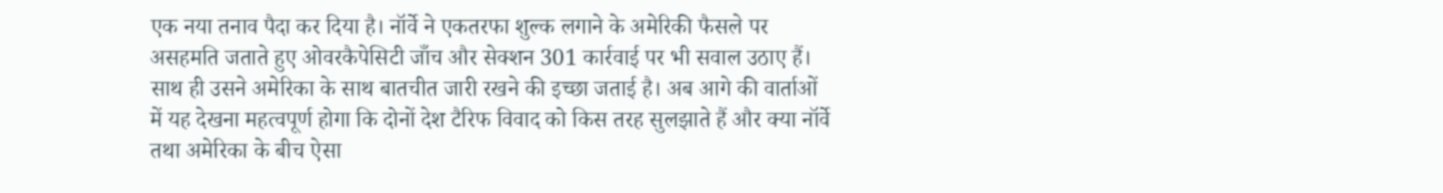एक नया तनाव पैदा कर दिया है। नॉर्वे ने एकतरफा शुल्क लगाने के अमेरिकी फैसले पर असहमति जताते हुए ओवरकैपेसिटी जाँच और सेक्शन 301 कार्रवाई पर भी सवाल उठाए हैं। साथ ही उसने अमेरिका के साथ बातचीत जारी रखने की इच्छा जताई है। अब आगे की वार्ताओं में यह देखना महत्वपूर्ण होगा कि दोनों देश टैरिफ विवाद को किस तरह सुलझाते हैं और क्या नॉर्वे तथा अमेरिका के बीच ऐसा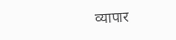व्यापार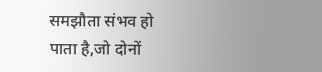समझौता संभव हो पाता है,जो दोनों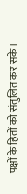पक्षों के हितों को संतुलित कर सके।